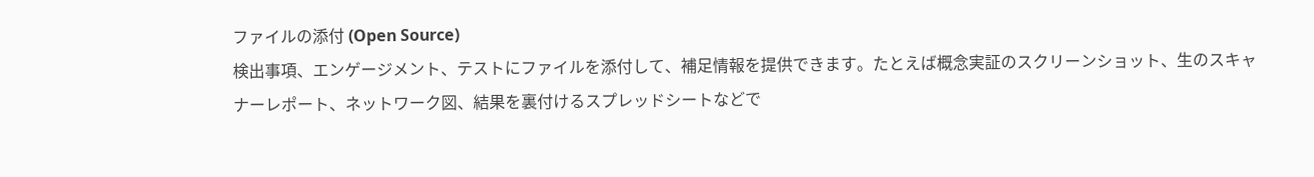ファイルの添付 (Open Source)
検出事項、エンゲージメント、テストにファイルを添付して、補足情報を提供できます。たとえば概念実証のスクリーンショット、生のスキャナーレポート、ネットワーク図、結果を裏付けるスプレッドシートなどで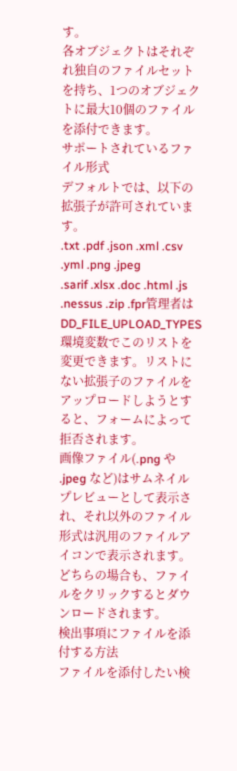す。
各オブジェクトはそれぞれ独自のファイルセットを持ち、1つのオブジェクトに最大10個のファイルを添付できます。
サポートされているファイル形式
デフォルトでは、以下の拡張子が許可されています。
.txt .pdf .json .xml .csv .yml .png .jpeg
.sarif .xlsx .doc .html .js .nessus .zip .fpr管理者は DD_FILE_UPLOAD_TYPES 環境変数でこのリストを変更できます。リストにない拡張子のファイルをアップロードしようとすると、フォームによって拒否されます。
画像ファイル(.png や .jpeg など)はサムネイルプレビューとして表示され、それ以外のファイル形式は汎用のファイルアイコンで表示されます。どちらの場合も、ファイルをクリックするとダウンロードされます。
検出事項にファイルを添付する方法
ファイルを添付したい検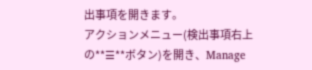出事項を開きます。
アクションメニュー(検出事項右上の**☰**ボタン)を開き、Manage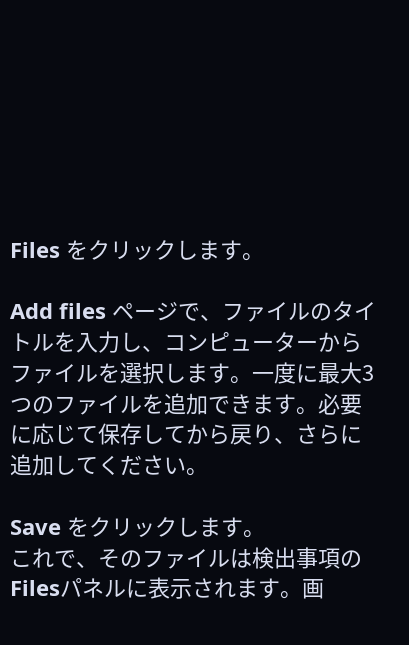Files をクリックします。

Add files ページで、ファイルのタイトルを入力し、コンピューターからファイルを選択します。一度に最大3つのファイルを追加できます。必要に応じて保存してから戻り、さらに追加してください。

Save をクリックします。
これで、そのファイルは検出事項のFilesパネルに表示されます。画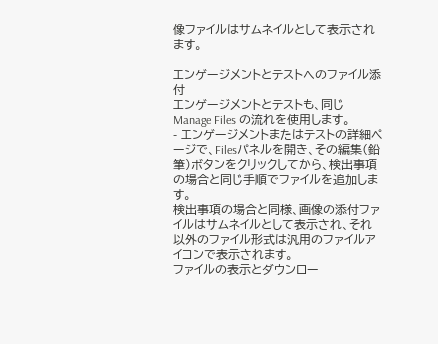像ファイルはサムネイルとして表示されます。

エンゲージメントとテストへのファイル添付
エンゲージメントとテストも、同じ Manage Files の流れを使用します。
- エンゲージメントまたはテストの詳細ページで、Filesパネルを開き、その編集(鉛筆)ボタンをクリックしてから、検出事項の場合と同じ手順でファイルを追加します。
検出事項の場合と同様、画像の添付ファイルはサムネイルとして表示され、それ以外のファイル形式は汎用のファイルアイコンで表示されます。
ファイルの表示とダウンロー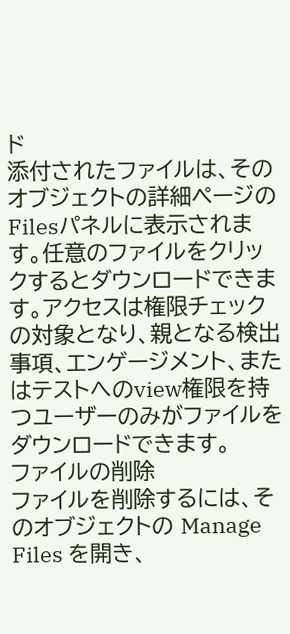ド
添付されたファイルは、そのオブジェクトの詳細ページのFilesパネルに表示されます。任意のファイルをクリックするとダウンロードできます。アクセスは権限チェックの対象となり、親となる検出事項、エンゲージメント、またはテストへのview権限を持つユーザーのみがファイルをダウンロードできます。
ファイルの削除
ファイルを削除するには、そのオブジェクトの Manage Files を開き、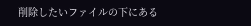削除したいファイルの下にある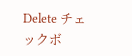Delete チェックボ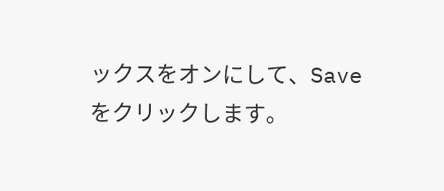ックスをオンにして、Save をクリックします。